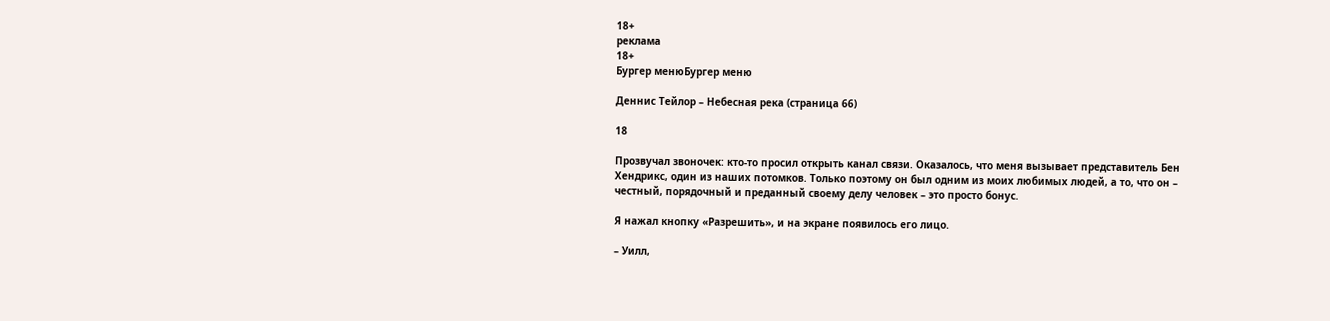18+
реклама
18+
Бургер менюБургер меню

Деннис Тейлор – Небесная река (страница 66)

18

Прозвучал звоночек: кто-то просил открыть канал связи. Оказалось, что меня вызывает представитель Бен Хендрикс, один из наших потомков. Только поэтому он был одним из моих любимых людей, а то, что он – честный, порядочный и преданный своему делу человек – это просто бонус.

Я нажал кнопку «Разрешить», и на экране появилось его лицо.

– Уилл,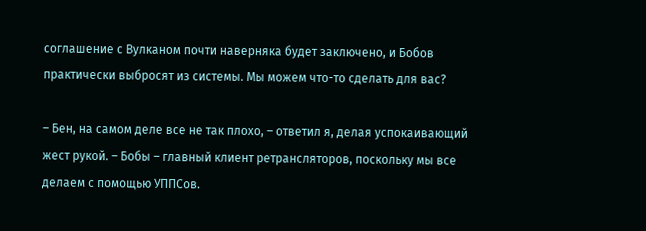соглашение с Вулканом почти наверняка будет заключено, и Бобов практически выбросят из системы. Мы можем что-то сделать для вас?

– Бен, на самом деле все не так плохо, – ответил я, делая успокаивающий жест рукой. – Бобы – главный клиент ретрансляторов, поскольку мы все делаем с помощью УППСов.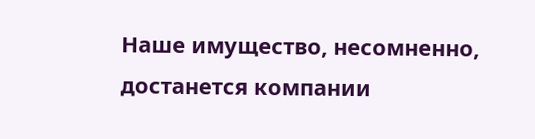Наше имущество, несомненно, достанется компании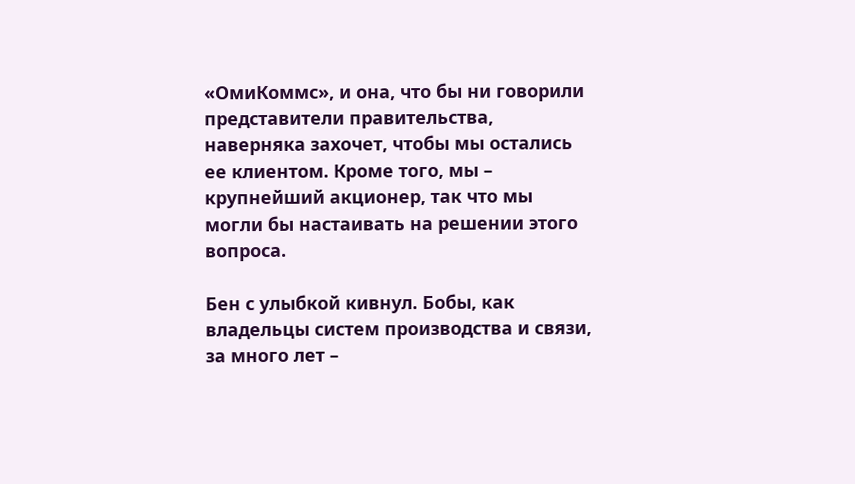«ОмиКоммс», и она, что бы ни говорили представители правительства, наверняка захочет, чтобы мы остались ее клиентом. Кроме того, мы – крупнейший акционер, так что мы могли бы настаивать на решении этого вопроса.

Бен с улыбкой кивнул. Бобы, как владельцы систем производства и связи, за много лет –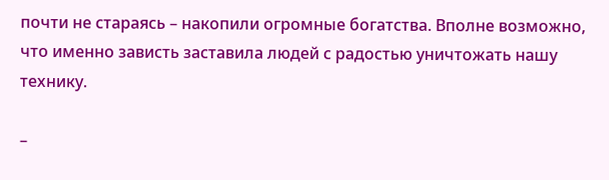почти не стараясь – накопили огромные богатства. Вполне возможно, что именно зависть заставила людей с радостью уничтожать нашу технику.

–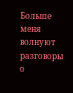Больше меня волнуют разговоры о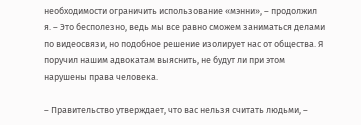необходимости ограничить использование «мэнни», – продолжил я. – Это бесполезно, ведь мы все равно сможем заниматься делами по видеосвязи, но подобное решение изолирует нас от общества. Я поручил нашим адвокатам выяснить, не будут ли при этом нарушены права человека.

– Правительство утверждает, что вас нельзя считать людьми, –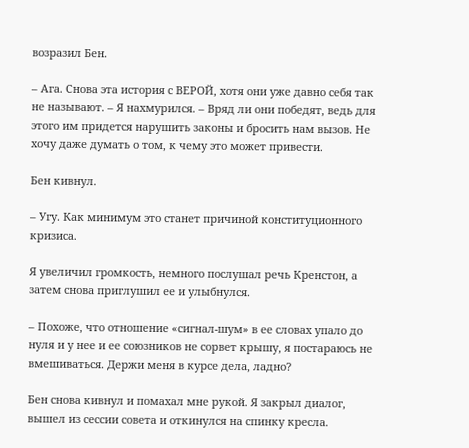возразил Бен.

– Ага. Снова эта история с ВЕРОЙ, хотя они уже давно себя так не называют. – Я нахмурился. – Вряд ли они победят, ведь для этого им придется нарушить законы и бросить нам вызов. Не хочу даже думать о том, к чему это может привести.

Бен кивнул.

– Угу. Как минимум это станет причиной конституционного кризиса.

Я увеличил громкость, немного послушал речь Кренстон, а затем снова приглушил ее и улыбнулся.

– Похоже, что отношение «сигнал-шум» в ее словах упало до нуля и у нее и ее союзников не сорвет крышу, я постараюсь не вмешиваться. Держи меня в курсе дела, ладно?

Бен снова кивнул и помахал мне рукой. Я закрыл диалог, вышел из сессии совета и откинулся на спинку кресла.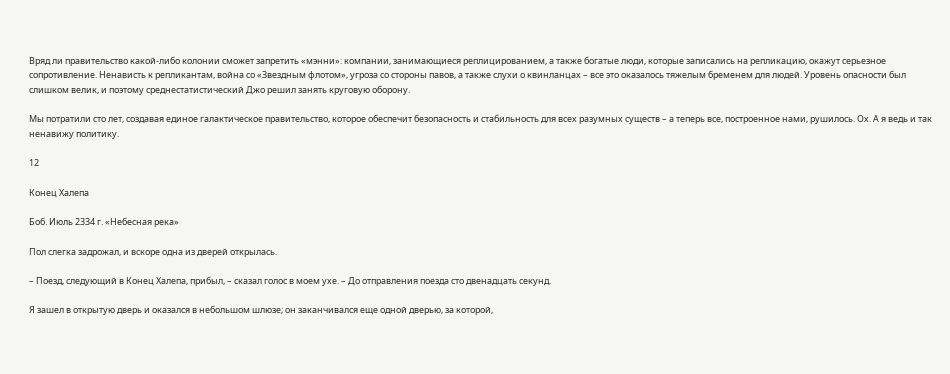Вряд ли правительство какой-либо колонии сможет запретить «мэнни»: компании, занимающиеся реплицированием, а также богатые люди, которые записались на репликацию, окажут серьезное сопротивление. Ненависть к репликантам, война со «Звездным флотом», угроза со стороны павов, а также слухи о квинланцах – все это оказалось тяжелым бременем для людей. Уровень опасности был слишком велик, и поэтому среднестатистический Джо решил занять круговую оборону.

Мы потратили сто лет, создавая единое галактическое правительство, которое обеспечит безопасность и стабильность для всех разумных существ – а теперь все, построенное нами, рушилось. Ох. А я ведь и так ненавижу политику.

12

Конец Халепа

Боб. Июль 2334 г. «Небесная река»

Пол слегка задрожал, и вскоре одна из дверей открылась.

– Поезд, следующий в Конец Халепа, прибыл, – сказал голос в моем ухе. – До отправления поезда сто двенадцать секунд.

Я зашел в открытую дверь и оказался в небольшом шлюзе; он заканчивался еще одной дверью, за которой,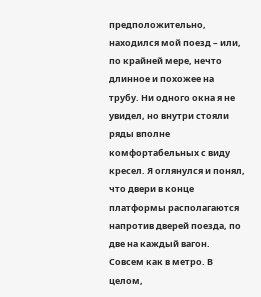предположительно, находился мой поезд – или, по крайней мере, нечто длинное и похожее на трубу. Ни одного окна я не увидел, но внутри стояли ряды вполне комфортабельных с виду кресел. Я оглянулся и понял, что двери в конце платформы располагаются напротив дверей поезда, по две на каждый вагон. Совсем как в метро. В целом,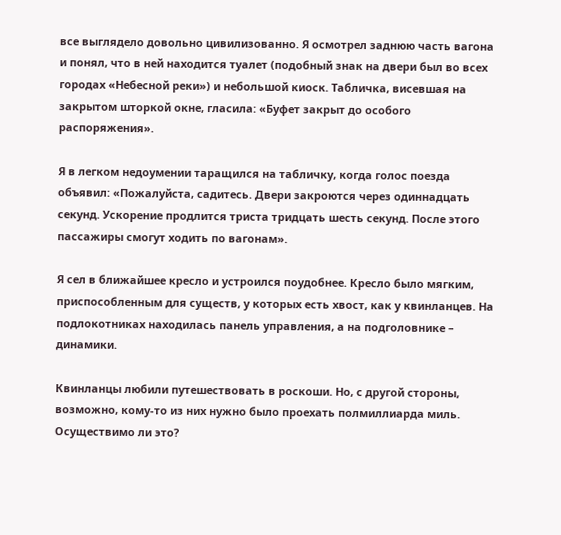все выглядело довольно цивилизованно. Я осмотрел заднюю часть вагона и понял, что в ней находится туалет (подобный знак на двери был во всех городах «Небесной реки») и небольшой киоск. Табличка, висевшая на закрытом шторкой окне, гласила: «Буфет закрыт до особого распоряжения».

Я в легком недоумении таращился на табличку, когда голос поезда объявил: «Пожалуйста, садитесь. Двери закроются через одиннадцать секунд. Ускорение продлится триста тридцать шесть секунд. После этого пассажиры смогут ходить по вагонам».

Я сел в ближайшее кресло и устроился поудобнее. Кресло было мягким, приспособленным для существ, у которых есть хвост, как у квинланцев. На подлокотниках находилась панель управления, а на подголовнике – динамики.

Квинланцы любили путешествовать в роскоши. Но, с другой стороны, возможно, кому-то из них нужно было проехать полмиллиарда миль. Осуществимо ли это?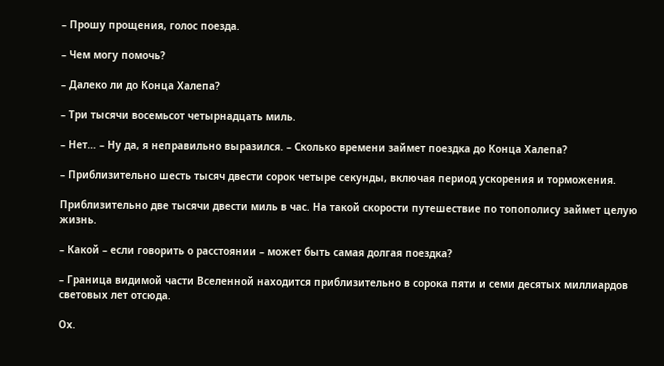– Прошу прощения, голос поезда.

– Чем могу помочь?

– Далеко ли до Конца Халепа?

– Три тысячи восемьсот четырнадцать миль.

– Нет… – Ну да, я неправильно выразился. – Сколько времени займет поездка до Конца Халепа?

– Приблизительно шесть тысяч двести сорок четыре секунды, включая период ускорения и торможения.

Приблизительно две тысячи двести миль в час. На такой скорости путешествие по топополису займет целую жизнь.

– Какой – если говорить о расстоянии – может быть самая долгая поездка?

– Граница видимой части Вселенной находится приблизительно в сорока пяти и семи десятых миллиардов световых лет отсюда.

Ох.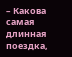– Какова самая длинная поездка,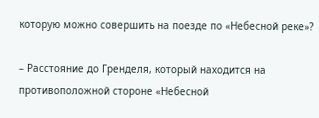которую можно совершить на поезде по «Небесной реке»?

– Расстояние до Гренделя, который находится на противоположной стороне «Небесной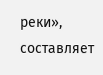реки», составляет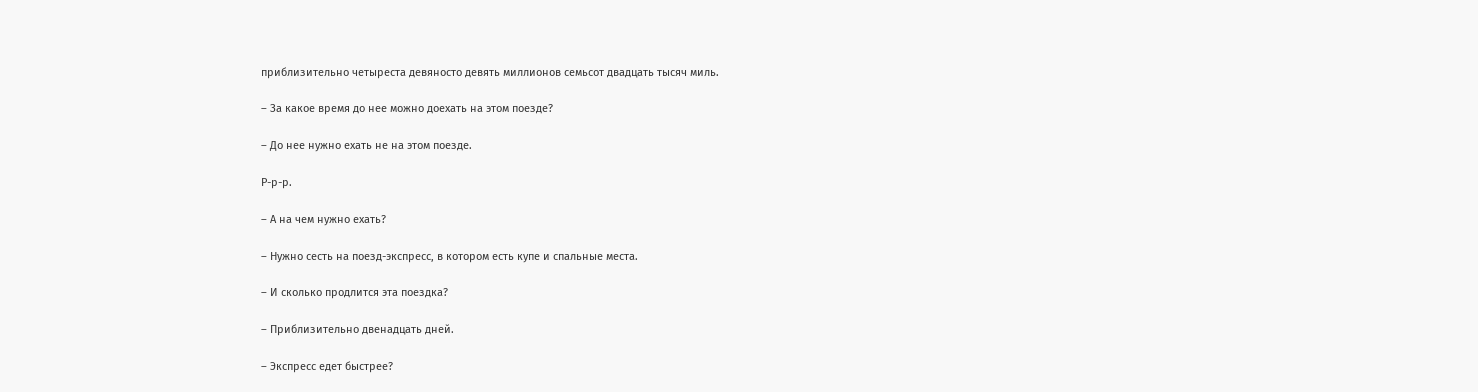приблизительно четыреста девяносто девять миллионов семьсот двадцать тысяч миль.

– За какое время до нее можно доехать на этом поезде?

– До нее нужно ехать не на этом поезде.

Р-р-р.

– А на чем нужно ехать?

– Нужно сесть на поезд-экспресс, в котором есть купе и спальные места.

– И сколько продлится эта поездка?

– Приблизительно двенадцать дней.

– Экспресс едет быстрее?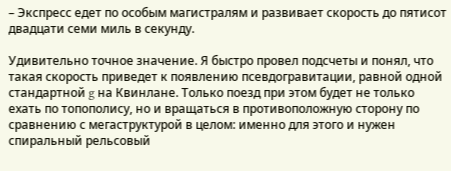– Экспресс едет по особым магистралям и развивает скорость до пятисот двадцати семи миль в секунду.

Удивительно точное значение. Я быстро провел подсчеты и понял, что такая скорость приведет к появлению псевдогравитации, равной одной стандартной g на Квинлане. Только поезд при этом будет не только ехать по топополису, но и вращаться в противоположную сторону по сравнению с мегаструктурой в целом: именно для этого и нужен спиральный рельсовый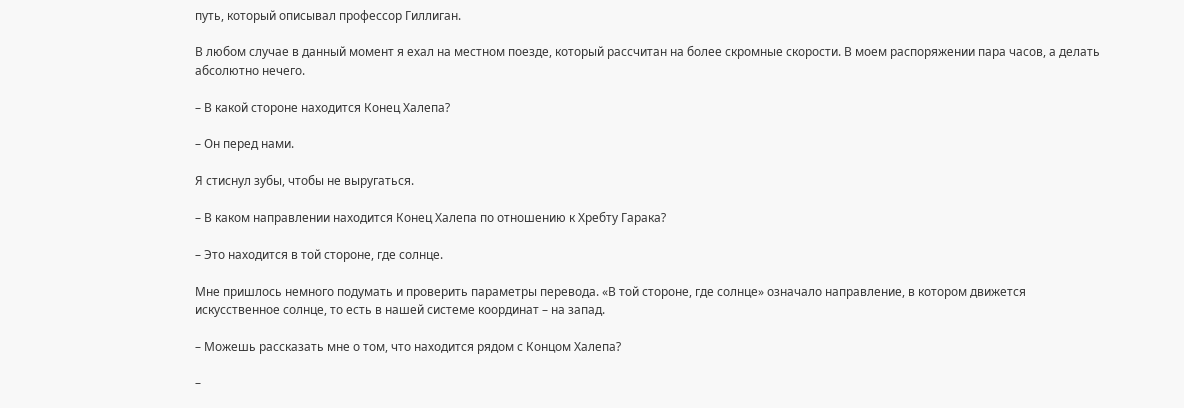путь, который описывал профессор Гиллиган.

В любом случае в данный момент я ехал на местном поезде, который рассчитан на более скромные скорости. В моем распоряжении пара часов, а делать абсолютно нечего.

– В какой стороне находится Конец Халепа?

– Он перед нами.

Я стиснул зубы, чтобы не выругаться.

– В каком направлении находится Конец Халепа по отношению к Хребту Гарака?

– Это находится в той стороне, где солнце.

Мне пришлось немного подумать и проверить параметры перевода. «В той стороне, где солнце» означало направление, в котором движется искусственное солнце, то есть в нашей системе координат – на запад.

– Можешь рассказать мне о том, что находится рядом с Концом Халепа?

–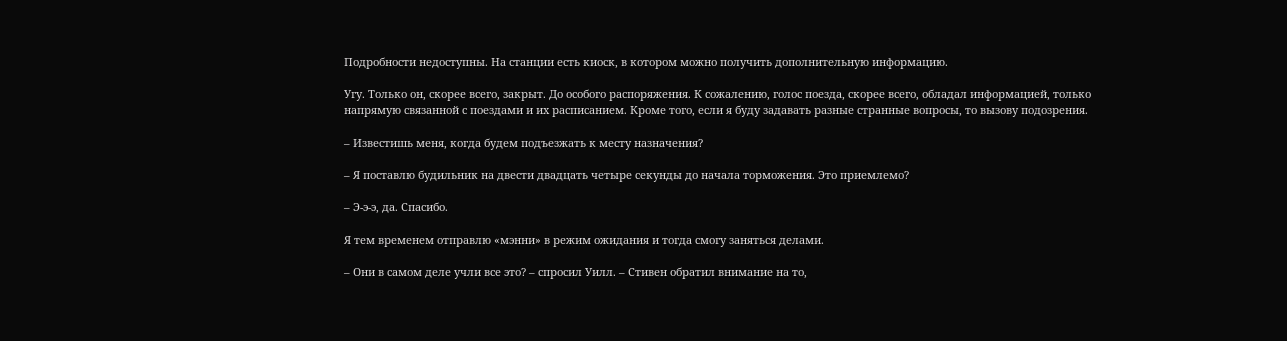Подробности недоступны. На станции есть киоск, в котором можно получить дополнительную информацию.

Угу. Только он, скорее всего, закрыт. До особого распоряжения. К сожалению, голос поезда, скорее всего, обладал информацией, только напрямую связанной с поездами и их расписанием. Кроме того, если я буду задавать разные странные вопросы, то вызову подозрения.

– Известишь меня, когда будем подъезжать к месту назначения?

– Я поставлю будильник на двести двадцать четыре секунды до начала торможения. Это приемлемо?

– Э-э-э, да. Спасибо.

Я тем временем отправлю «мэнни» в режим ожидания и тогда смогу заняться делами.

– Они в самом деле учли все это? – спросил Уилл. – Стивен обратил внимание на то,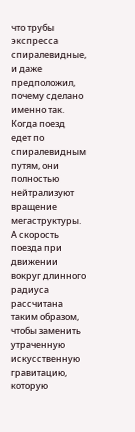что трубы экспресса спиралевидные, и даже предположил, почему сделано именно так. Когда поезд едет по спиралевидным путям, они полностью нейтрализуют вращение мегаструктуры. А скорость поезда при движении вокруг длинного радиуса рассчитана таким образом, чтобы заменить утраченную искусственную гравитацию, которую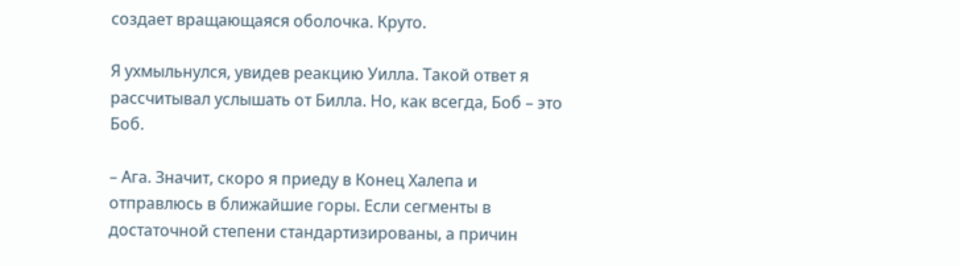создает вращающаяся оболочка. Круто.

Я ухмыльнулся, увидев реакцию Уилла. Такой ответ я рассчитывал услышать от Билла. Но, как всегда, Боб – это Боб.

– Ага. Значит, скоро я приеду в Конец Халепа и отправлюсь в ближайшие горы. Если сегменты в достаточной степени стандартизированы, а причин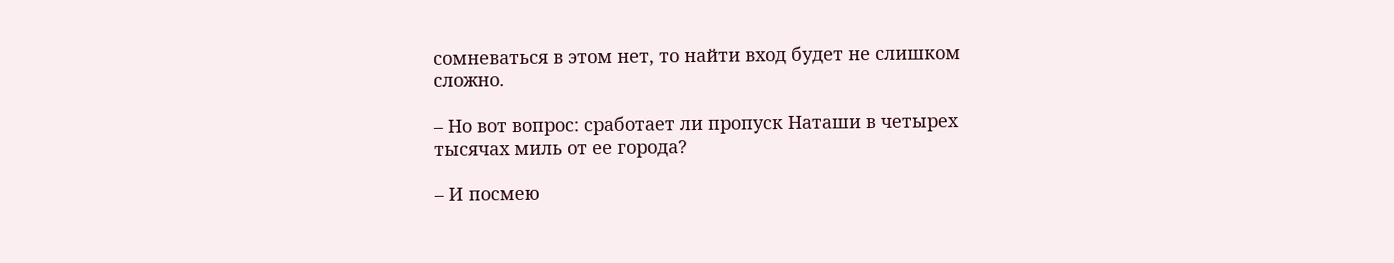сомневаться в этом нет, то найти вход будет не слишком сложно.

– Но вот вопрос: сработает ли пропуск Наташи в четырех тысячах миль от ее города?

– И посмею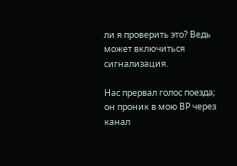ли я проверить это? Ведь может включиться сигнализация.

Нас прервал голос поезда; он проник в мою ВР через канал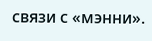связи с «мэнни».